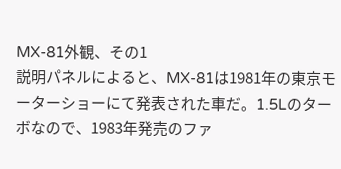MX-81外観、その1
説明パネルによると、MX-81は1981年の東京モーターショーにて発表された車だ。1.5Lのターボなので、1983年発売のファ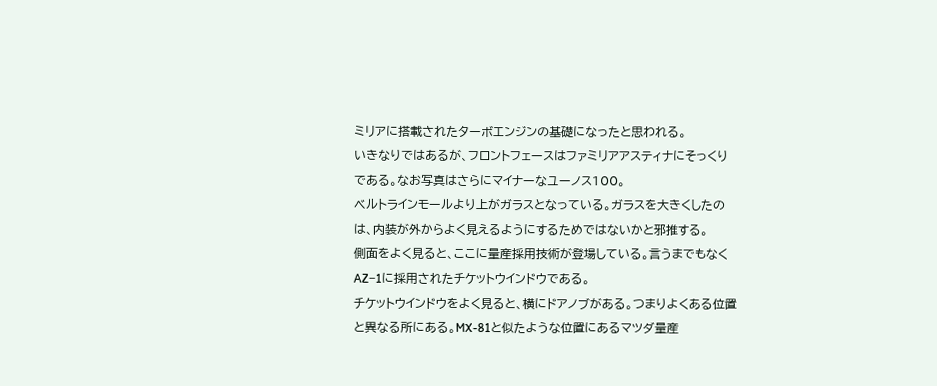ミリアに搭載されたターボエンジンの基礎になったと思われる。
いきなりではあるが、フロントフェースはファミリアアスティナにそっくりである。なお写真はさらにマイナーなユーノス100。
ベルトラインモールより上がガラスとなっている。ガラスを大きくしたのは、内装が外からよく見えるようにするためではないかと邪推する。
側面をよく見ると、ここに量産採用技術が登場している。言うまでもなくAZ−1に採用されたチケットウインドウである。
チケットウインドウをよく見ると、横にドアノブがある。つまりよくある位置と異なる所にある。MX-81と似たような位置にあるマツダ量産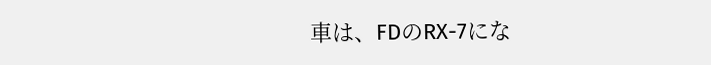車は、FDのRX-7にな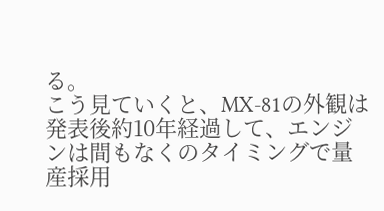る。
こう見ていくと、MX-81の外観は発表後約10年経過して、エンジンは間もなくのタイミングで量産採用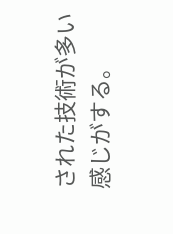された技術が多い感じがする。